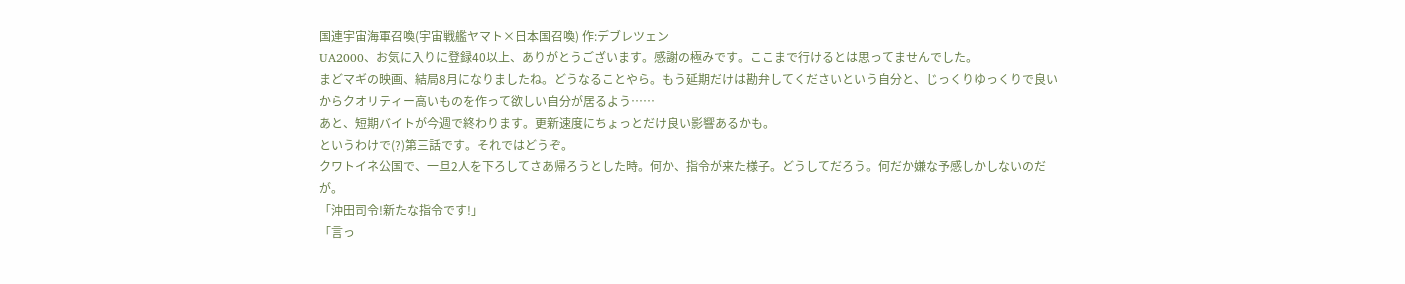国連宇宙海軍召喚(宇宙戦艦ヤマト×日本国召喚) 作:デブレツェン
UA2000、お気に入りに登録40以上、ありがとうございます。感謝の極みです。ここまで行けるとは思ってませんでした。
まどマギの映画、結局8月になりましたね。どうなることやら。もう延期だけは勘弁してくださいという自分と、じっくりゆっくりで良いからクオリティー高いものを作って欲しい自分が居るよう……
あと、短期バイトが今週で終わります。更新速度にちょっとだけ良い影響あるかも。
というわけで(?)第三話です。それではどうぞ。
クワトイネ公国で、一旦2人を下ろしてさあ帰ろうとした時。何か、指令が来た様子。どうしてだろう。何だか嫌な予感しかしないのだが。
「沖田司令!新たな指令です!」
「言っ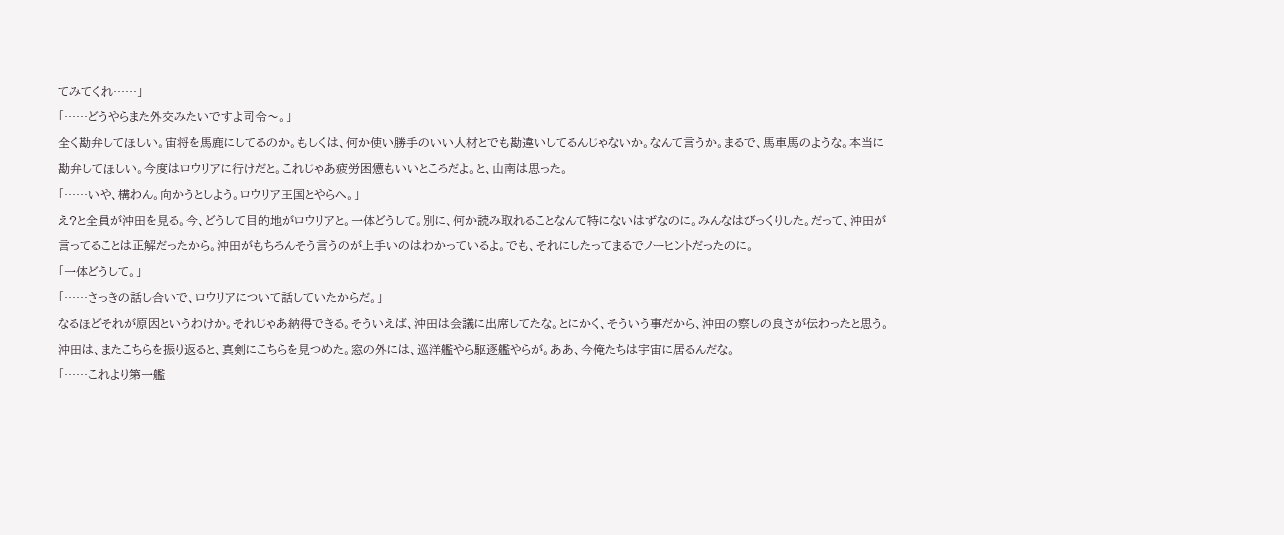てみてくれ……」
「……どうやらまた外交みたいですよ司令〜。」
全く勘弁してほしい。宙将を馬鹿にしてるのか。もしくは、何か使い勝手のいい人材とでも勘違いしてるんじゃないか。なんて言うか。まるで、馬車馬のような。本当に勘弁してほしい。今度はロウリアに行けだと。これじゃあ疲労困憊もいいところだよ。と、山南は思った。
「……いや、構わん。向かうとしよう。ロウリア王国とやらへ。」
え?と全員が沖田を見る。今、どうして目的地がロウリアと。一体どうして。別に、何か読み取れることなんて特にないはずなのに。みんなはびっくりした。だって、沖田が言ってることは正解だったから。沖田がもちろんそう言うのが上手いのはわかっているよ。でも、それにしたってまるでノーヒントだったのに。
「一体どうして。」
「……さっきの話し合いで、ロウリアについて話していたからだ。」
なるほどそれが原因というわけか。それじゃあ納得できる。そういえば、沖田は会議に出席してたな。とにかく、そういう事だから、沖田の察しの良さが伝わったと思う。沖田は、またこちらを振り返ると、真剣にこちらを見つめた。窓の外には、巡洋艦やら駆逐艦やらが。ああ、今俺たちは宇宙に居るんだな。
「……これより第一艦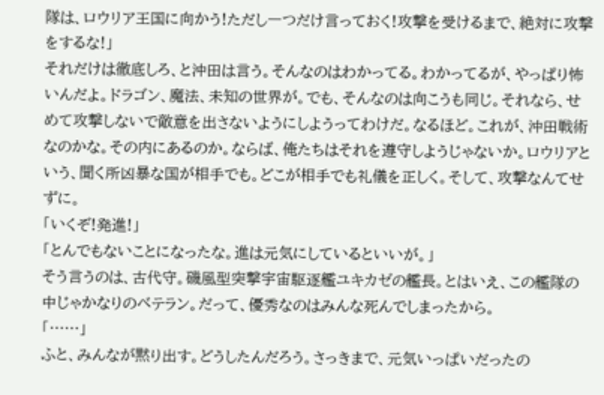隊は、ロウリア王国に向かう!ただし一つだけ言っておく!攻撃を受けるまで、絶対に攻撃をするな!」
それだけは徹底しろ、と沖田は言う。そんなのはわかってる。わかってるが、やっぱり怖いんだよ。ドラゴン、魔法、未知の世界が。でも、そんなのは向こうも同じ。それなら、せめて攻撃しないで敵意を出さないようにしようってわけだ。なるほど。これが、沖田戦術なのかな。その内にあるのか。ならば、俺たちはそれを遵守しようじゃないか。ロウリアという、聞く所凶暴な国が相手でも。どこが相手でも礼儀を正しく。そして、攻撃なんてせずに。
「いくぞ!発進!」
「とんでもないことになったな。進は元気にしているといいが。」
そう言うのは、古代守。磯風型突撃宇宙駆逐艦ユキカゼの艦長。とはいえ、この艦隊の中じゃかなりのベテラン。だって、優秀なのはみんな死んでしまったから。
「……」
ふと、みんなが黙り出す。どうしたんだろう。さっきまで、元気いっぱいだったの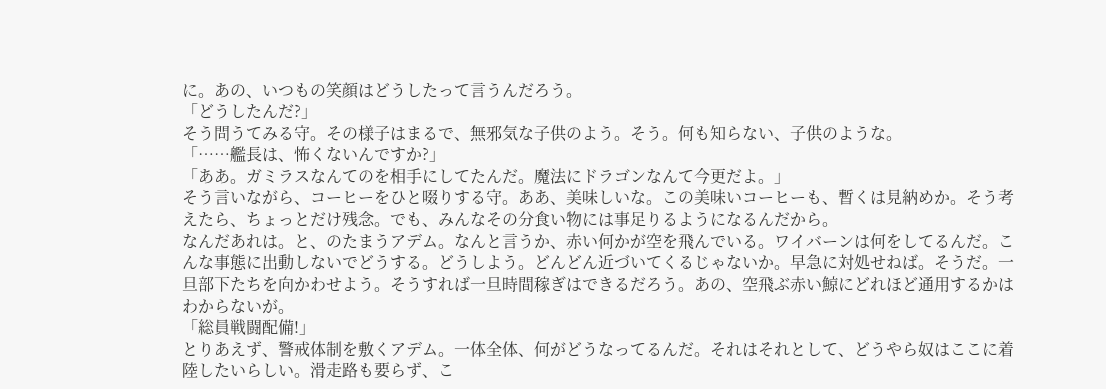に。あの、いつもの笑顔はどうしたって言うんだろう。
「どうしたんだ?」
そう問うてみる守。その様子はまるで、無邪気な子供のよう。そう。何も知らない、子供のような。
「……艦長は、怖くないんですか?」
「ああ。ガミラスなんてのを相手にしてたんだ。魔法にドラゴンなんて今更だよ。」
そう言いながら、コーヒーをひと啜りする守。ああ、美味しいな。この美味いコーヒーも、暫くは見納めか。そう考えたら、ちょっとだけ残念。でも、みんなその分食い物には事足りるようになるんだから。
なんだあれは。と、のたまうアデム。なんと言うか、赤い何かが空を飛んでいる。ワイバーンは何をしてるんだ。こんな事態に出動しないでどうする。どうしよう。どんどん近づいてくるじゃないか。早急に対処せねば。そうだ。一旦部下たちを向かわせよう。そうすれば一旦時間稼ぎはできるだろう。あの、空飛ぶ赤い鯨にどれほど通用するかはわからないが。
「総員戦闘配備!」
とりあえず、警戒体制を敷くアデム。一体全体、何がどうなってるんだ。それはそれとして、どうやら奴はここに着陸したいらしい。滑走路も要らず、こ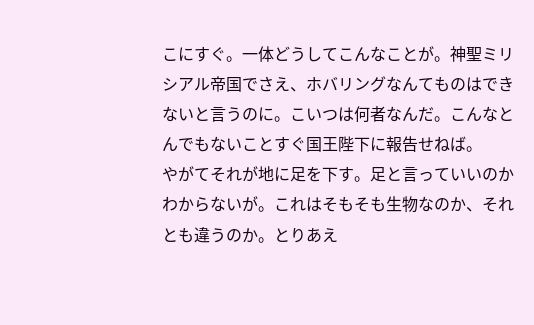こにすぐ。一体どうしてこんなことが。神聖ミリシアル帝国でさえ、ホバリングなんてものはできないと言うのに。こいつは何者なんだ。こんなとんでもないことすぐ国王陛下に報告せねば。
やがてそれが地に足を下す。足と言っていいのかわからないが。これはそもそも生物なのか、それとも違うのか。とりあえ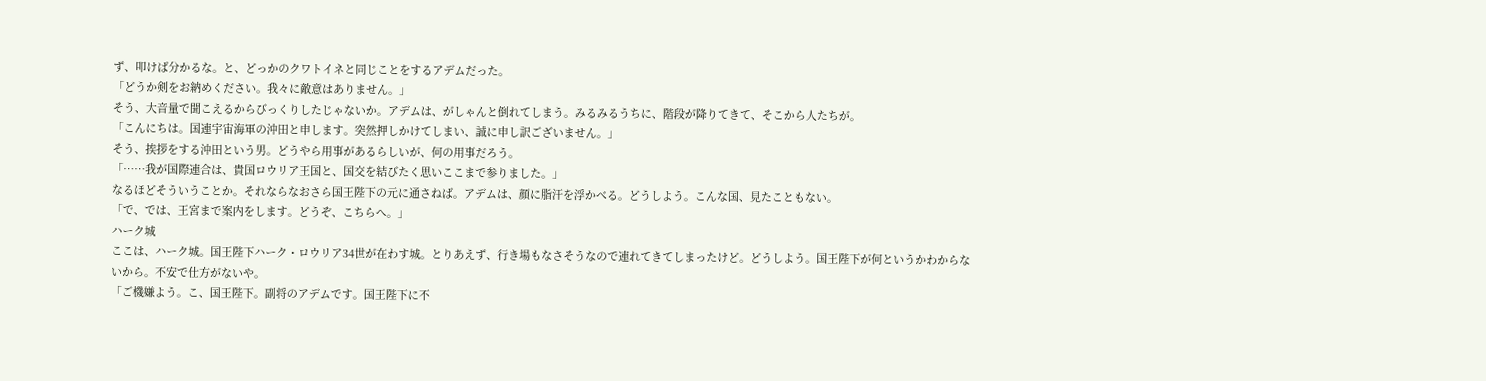ず、叩けば分かるな。と、どっかのクワトイネと同じことをするアデムだった。
「どうか剣をお納めください。我々に敵意はありません。」
そう、大音量で聞こえるからびっくりしたじゃないか。アデムは、がしゃんと倒れてしまう。みるみるうちに、階段が降りてきて、そこから人たちが。
「こんにちは。国連宇宙海軍の沖田と申します。突然押しかけてしまい、誠に申し訳ございません。」
そう、挨拶をする沖田という男。どうやら用事があるらしいが、何の用事だろう。
「……我が国際連合は、貴国ロウリア王国と、国交を結びたく思いここまで参りました。」
なるほどそういうことか。それならなおさら国王陛下の元に通さねば。アデムは、顔に脂汗を浮かべる。どうしよう。こんな国、見たこともない。
「で、では、王宮まで案内をします。どうぞ、こちらへ。」
ハーク城
ここは、ハーク城。国王陛下ハーク・ロウリア34世が在わす城。とりあえず、行き場もなさそうなので連れてきてしまったけど。どうしよう。国王陛下が何というかわからないから。不安で仕方がないや。
「ご機嫌よう。こ、国王陛下。副将のアデムです。国王陛下に不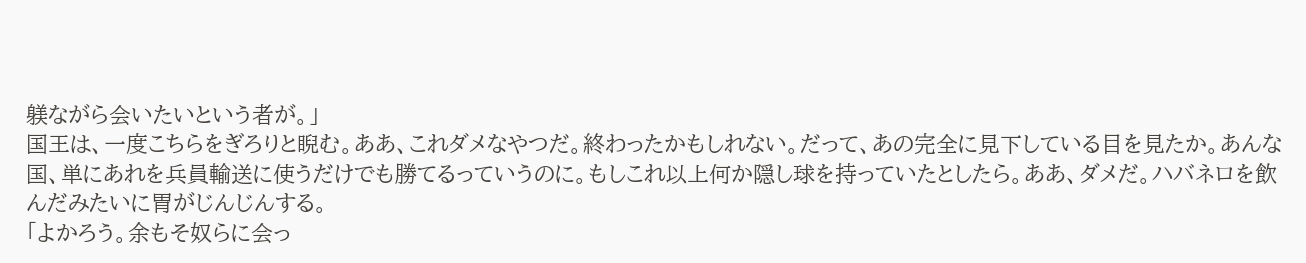躾ながら会いたいという者が。」
国王は、一度こちらをぎろりと睨む。ああ、これダメなやつだ。終わったかもしれない。だって、あの完全に見下している目を見たか。あんな国、単にあれを兵員輸送に使うだけでも勝てるっていうのに。もしこれ以上何か隠し球を持っていたとしたら。ああ、ダメだ。ハバネロを飲んだみたいに胃がじんじんする。
「よかろう。余もそ奴らに会っ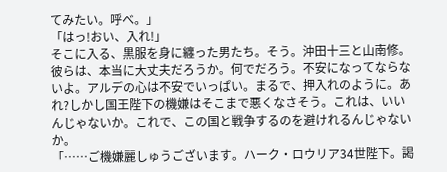てみたい。呼べ。」
「はっ!おい、入れ!」
そこに入る、黒服を身に纏った男たち。そう。沖田十三と山南修。彼らは、本当に大丈夫だろうか。何でだろう。不安になってならないよ。アルデの心は不安でいっぱい。まるで、押入れのように。あれ?しかし国王陛下の機嫌はそこまで悪くなさそう。これは、いいんじゃないか。これで、この国と戦争するのを避けれるんじゃないか。
「……ご機嫌麗しゅうございます。ハーク・ロウリア34世陛下。謁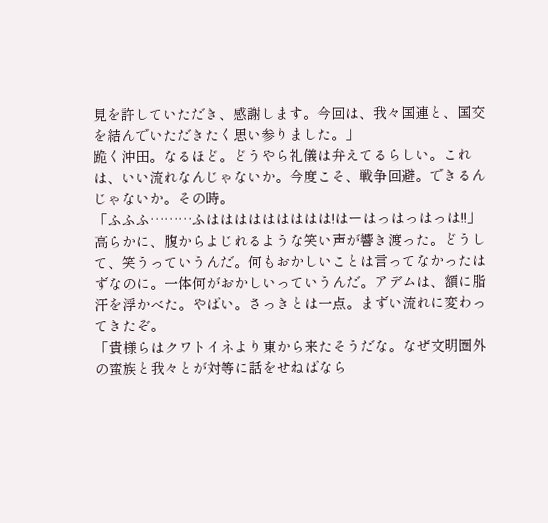見を許していただき、感謝します。今回は、我々国連と、国交を結んでいただきたく思い参りました。」
跪く沖田。なるほど。どうやら礼儀は弁えてるらしい。これは、いい流れなんじゃないか。今度こそ、戦争回避。できるんじゃないか。その時。
「ふふふ………ふははははははははは!はーはっはっはっは!!」
高らかに、腹からよじれるような笑い声が響き渡った。どうして、笑うっていうんだ。何もおかしいことは言ってなかったはずなのに。一体何がおかしいっていうんだ。アデムは、額に脂汗を浮かべた。やばい。さっきとは一点。まずい流れに変わってきたぞ。
「貴様らはクワトイネより東から来たそうだな。なぜ文明圏外の蛮族と我々とが対等に話をせねばなら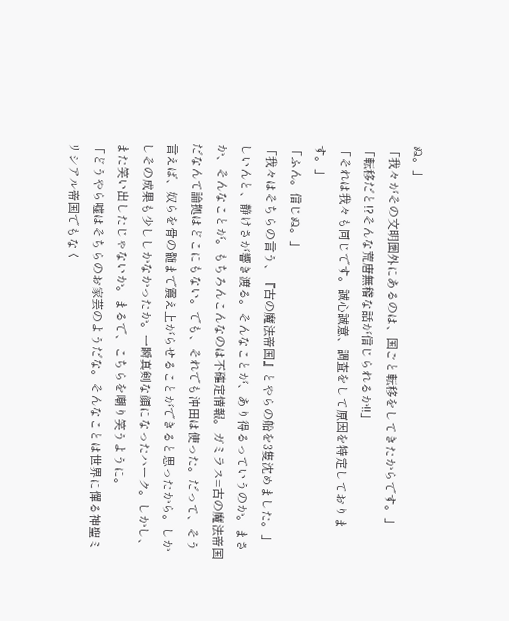ぬ。」
「我々がその文明圏外にあるのは、国ごと転移をしてきたからです。」
「転移だと!?そんな荒唐無稽な話が信じられるか!!」
「それは我々も同じです。誠心誠意、調査をして原因を特定しております。」
「ふん。信じぬ。」
「我々はそちらの言う、『古の魔法帝国』とやらの船を3隻沈めました。」
しいんと、静けさが響き渡る。そんなことが、あり得るっていうのか。まさか、そんなことが。もちろんこんなのは不確定情報。ガミラス=古の魔法帝国だなんて論拠はどこにもない。でも、それでも沖田は使った。だって、そう言えば、奴らを骨の髄まで震え上がらせることができると思ったから。しかしその成果も少ししかなかったか。一瞬真剣な顔になったハーク。しかし、また笑い出したじゃないか。まるで、こちらを嘲り笑うように。
「どうやら嘘はそちらのお家芸のようだな。そんなことは世界に憚る神聖ミリシアル帝国でもなく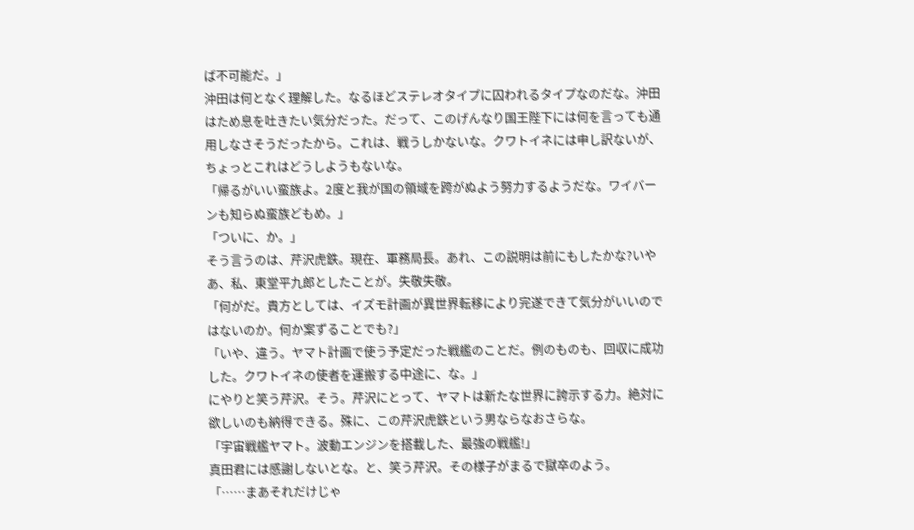ば不可能だ。」
沖田は何となく理解した。なるほどステレオタイプに囚われるタイプなのだな。沖田はため息を吐きたい気分だった。だって、このげんなり国王陛下には何を言っても通用しなさそうだったから。これは、戦うしかないな。クワトイネには申し訳ないが、ちょっとこれはどうしようもないな。
「帰るがいい蛮族よ。2度と我が国の領域を跨がぬよう努力するようだな。ワイバーンも知らぬ蛮族どもめ。」
「ついに、か。」
そう言うのは、芹沢虎鉄。現在、軍務局長。あれ、この説明は前にもしたかな?いやあ、私、東堂平九郎としたことが。失敬失敬。
「何がだ。貴方としては、イズモ計画が異世界転移により完遂できて気分がいいのではないのか。何か案ずることでも?」
「いや、違う。ヤマト計画で使う予定だった戦艦のことだ。例のものも、回収に成功した。クワトイネの使者を運搬する中途に、な。」
にやりと笑う芹沢。そう。芹沢にとって、ヤマトは新たな世界に誇示する力。絶対に欲しいのも納得できる。殊に、この芹沢虎鉄という男ならなおさらな。
「宇宙戦艦ヤマト。波動エンジンを搭載した、最強の戦艦!」
真田君には感謝しないとな。と、笑う芹沢。その様子がまるで獄卒のよう。
「……まあそれだけじゃ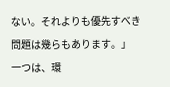ない。それよりも優先すべき問題は幾らもあります。」
一つは、環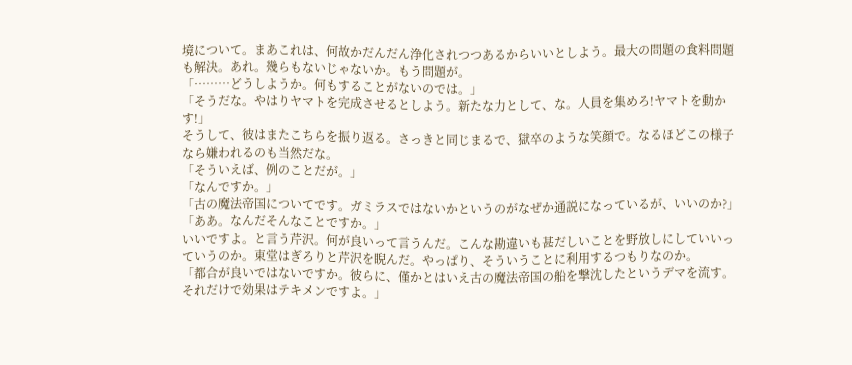境について。まあこれは、何故かだんだん浄化されつつあるからいいとしよう。最大の問題の食料問題も解決。あれ。幾らもないじゃないか。もう問題が。
「………どうしようか。何もすることがないのでは。」
「そうだな。やはりヤマトを完成させるとしよう。新たな力として、な。人員を集めろ!ヤマトを動かす!」
そうして、彼はまたこちらを振り返る。さっきと同じまるで、獄卒のような笑顔で。なるほどこの様子なら嫌われるのも当然だな。
「そういえば、例のことだが。」
「なんですか。」
「古の魔法帝国についてです。ガミラスではないかというのがなぜか通説になっているが、いいのか?」
「ああ。なんだそんなことですか。」
いいですよ。と言う芹沢。何が良いって言うんだ。こんな勘違いも甚だしいことを野放しにしていいっていうのか。東堂はぎろりと芹沢を睨んだ。やっぱり、そういうことに利用するつもりなのか。
「都合が良いではないですか。彼らに、僅かとはいえ古の魔法帝国の船を撃沈したというデマを流す。それだけで効果はテキメンですよ。」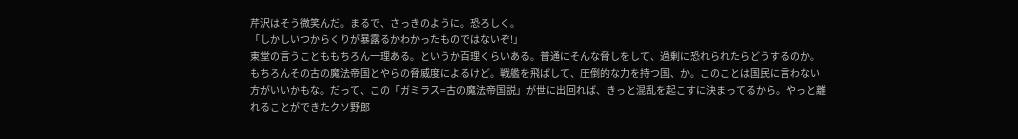芹沢はそう微笑んだ。まるで、さっきのように。恐ろしく。
「しかしいつからくりが暴露るかわかったものではないぞ!」
東堂の言うことももちろん一理ある。というか百理くらいある。普通にそんな脅しをして、過剰に恐れられたらどうするのか。もちろんその古の魔法帝国とやらの脅威度によるけど。戦艦を飛ばして、圧倒的な力を持つ国、か。このことは国民に言わない方がいいかもな。だって、この「ガミラス=古の魔法帝国説」が世に出回れば、きっと混乱を起こすに決まってるから。やっと離れることができたクソ野郎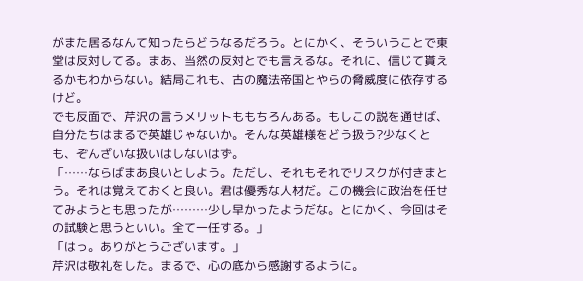がまた居るなんて知ったらどうなるだろう。とにかく、そういうことで東堂は反対してる。まあ、当然の反対とでも言えるな。それに、信じて貰えるかもわからない。結局これも、古の魔法帝国とやらの脅威度に依存するけど。
でも反面で、芹沢の言うメリットももちろんある。もしこの説を通せば、自分たちはまるで英雄じゃないか。そんな英雄様をどう扱う?少なくとも、ぞんざいな扱いはしないはず。
「……ならばまあ良いとしよう。ただし、それもそれでリスクが付きまとう。それは覚えておくと良い。君は優秀な人材だ。この機会に政治を任せてみようとも思ったが………少し早かったようだな。とにかく、今回はその試験と思うといい。全て一任する。」
「はっ。ありがとうございます。」
芹沢は敬礼をした。まるで、心の底から感謝するように。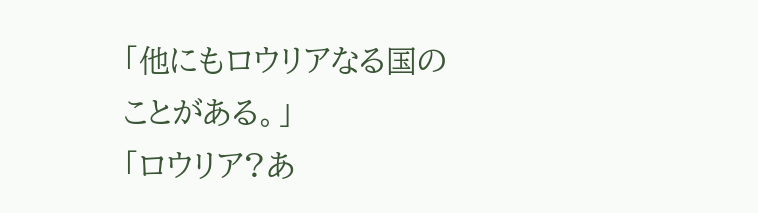「他にもロウリアなる国のことがある。」
「ロウリア?あ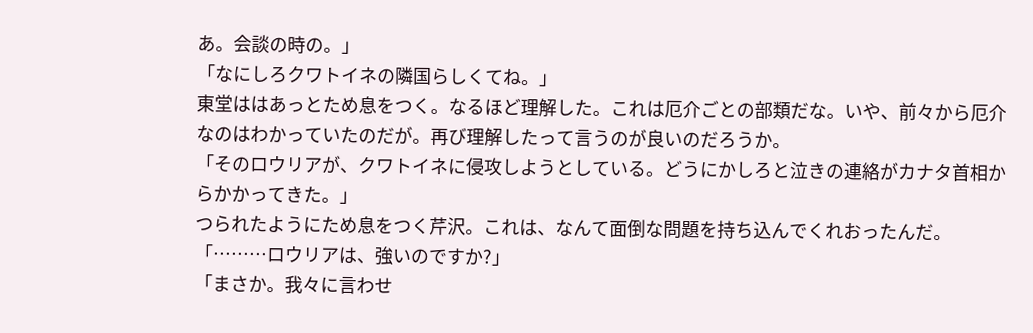あ。会談の時の。」
「なにしろクワトイネの隣国らしくてね。」
東堂ははあっとため息をつく。なるほど理解した。これは厄介ごとの部類だな。いや、前々から厄介なのはわかっていたのだが。再び理解したって言うのが良いのだろうか。
「そのロウリアが、クワトイネに侵攻しようとしている。どうにかしろと泣きの連絡がカナタ首相からかかってきた。」
つられたようにため息をつく芹沢。これは、なんて面倒な問題を持ち込んでくれおったんだ。
「………ロウリアは、強いのですか?」
「まさか。我々に言わせ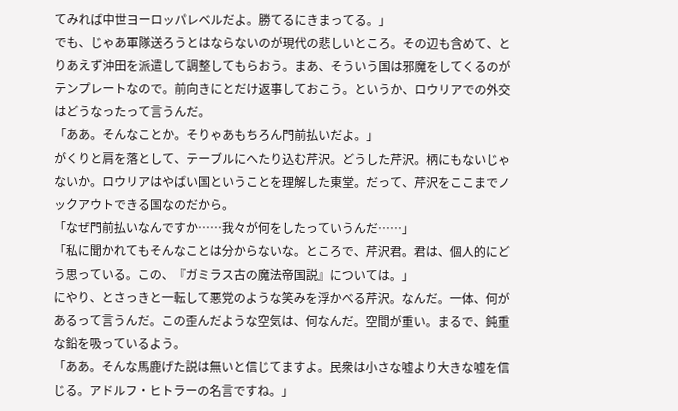てみれば中世ヨーロッパレベルだよ。勝てるにきまってる。」
でも、じゃあ軍隊送ろうとはならないのが現代の悲しいところ。その辺も含めて、とりあえず沖田を派遣して調整してもらおう。まあ、そういう国は邪魔をしてくるのがテンプレートなので。前向きにとだけ返事しておこう。というか、ロウリアでの外交はどうなったって言うんだ。
「ああ。そんなことか。そりゃあもちろん門前払いだよ。」
がくりと肩を落として、テーブルにへたり込む芹沢。どうした芹沢。柄にもないじゃないか。ロウリアはやばい国ということを理解した東堂。だって、芹沢をここまでノックアウトできる国なのだから。
「なぜ門前払いなんですか……我々が何をしたっていうんだ……」
「私に聞かれてもそんなことは分からないな。ところで、芹沢君。君は、個人的にどう思っている。この、『ガミラス古の魔法帝国説』については。」
にやり、とさっきと一転して悪党のような笑みを浮かべる芹沢。なんだ。一体、何があるって言うんだ。この歪んだような空気は、何なんだ。空間が重い。まるで、鈍重な鉛を吸っているよう。
「ああ。そんな馬鹿げた説は無いと信じてますよ。民衆は小さな嘘より大きな嘘を信じる。アドルフ・ヒトラーの名言ですね。」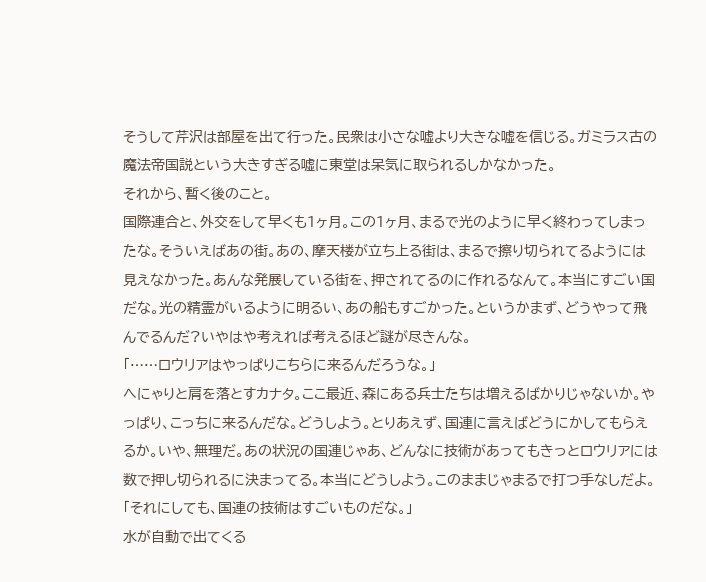そうして芹沢は部屋を出て行った。民衆は小さな嘘より大きな嘘を信じる。ガミラス古の魔法帝国説という大きすぎる嘘に東堂は呆気に取られるしかなかった。
それから、暫く後のこと。
国際連合と、外交をして早くも1ヶ月。この1ヶ月、まるで光のように早く終わってしまったな。そういえばあの街。あの、摩天楼が立ち上る街は、まるで擦り切られてるようには見えなかった。あんな発展している街を、押されてるのに作れるなんて。本当にすごい国だな。光の精霊がいるように明るい、あの船もすごかった。というかまず、どうやって飛んでるんだ?いやはや考えれば考えるほど謎が尽きんな。
「……ロウリアはやっぱりこちらに来るんだろうな。」
へにゃりと肩を落とすカナタ。ここ最近、森にある兵士たちは増えるばかりじゃないか。やっぱり、こっちに来るんだな。どうしよう。とりあえず、国連に言えばどうにかしてもらえるか。いや、無理だ。あの状況の国連じゃあ、どんなに技術があってもきっとロウリアには数で押し切られるに決まってる。本当にどうしよう。このままじゃまるで打つ手なしだよ。
「それにしても、国連の技術はすごいものだな。」
水が自動で出てくる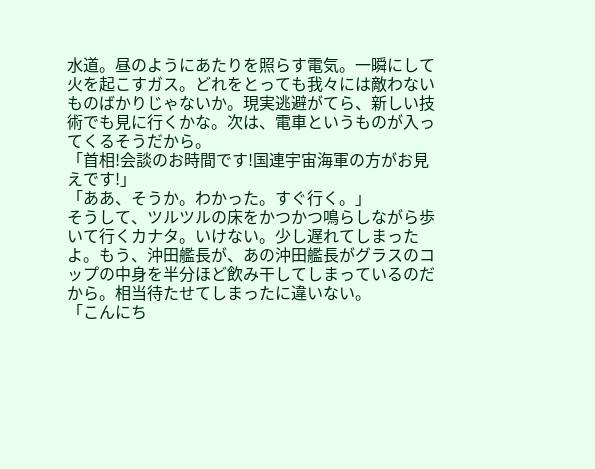水道。昼のようにあたりを照らす電気。一瞬にして火を起こすガス。どれをとっても我々には敵わないものばかりじゃないか。現実逃避がてら、新しい技術でも見に行くかな。次は、電車というものが入ってくるそうだから。
「首相!会談のお時間です!国連宇宙海軍の方がお見えです!」
「ああ、そうか。わかった。すぐ行く。」
そうして、ツルツルの床をかつかつ鳴らしながら歩いて行くカナタ。いけない。少し遅れてしまったよ。もう、沖田艦長が、あの沖田艦長がグラスのコップの中身を半分ほど飲み干してしまっているのだから。相当待たせてしまったに違いない。
「こんにち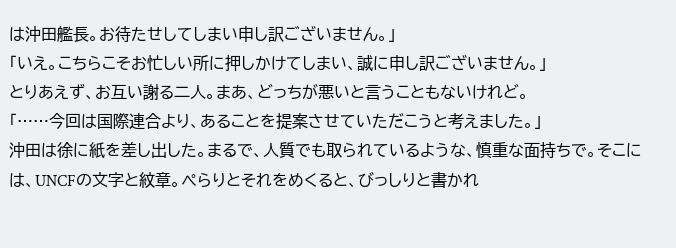は沖田艦長。お待たせしてしまい申し訳ございません。」
「いえ。こちらこそお忙しい所に押しかけてしまい、誠に申し訳ございません。」
とりあえず、お互い謝る二人。まあ、どっちが悪いと言うこともないけれど。
「……今回は国際連合より、あることを提案させていただこうと考えました。」
沖田は徐に紙を差し出した。まるで、人質でも取られているような、慎重な面持ちで。そこには、UNCFの文字と紋章。ぺらりとそれをめくると、びっしりと書かれ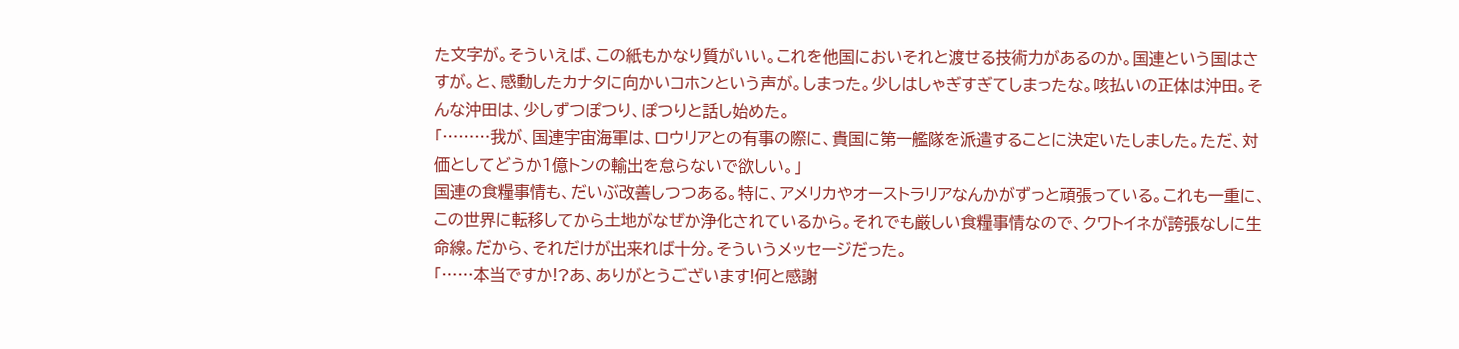た文字が。そういえば、この紙もかなり質がいい。これを他国においそれと渡せる技術力があるのか。国連という国はさすが。と、感動したカナタに向かいコホンという声が。しまった。少しはしゃぎすぎてしまったな。咳払いの正体は沖田。そんな沖田は、少しずつぽつり、ぽつりと話し始めた。
「………我が、国連宇宙海軍は、ロウリアとの有事の際に、貴国に第一艦隊を派遣することに決定いたしました。ただ、対価としてどうか1億トンの輸出を怠らないで欲しい。」
国連の食糧事情も、だいぶ改善しつつある。特に、アメリカやオーストラリアなんかがずっと頑張っている。これも一重に、この世界に転移してから土地がなぜか浄化されているから。それでも厳しい食糧事情なので、クワトイネが誇張なしに生命線。だから、それだけが出来れば十分。そういうメッセージだった。
「……本当ですか!?あ、ありがとうございます!何と感謝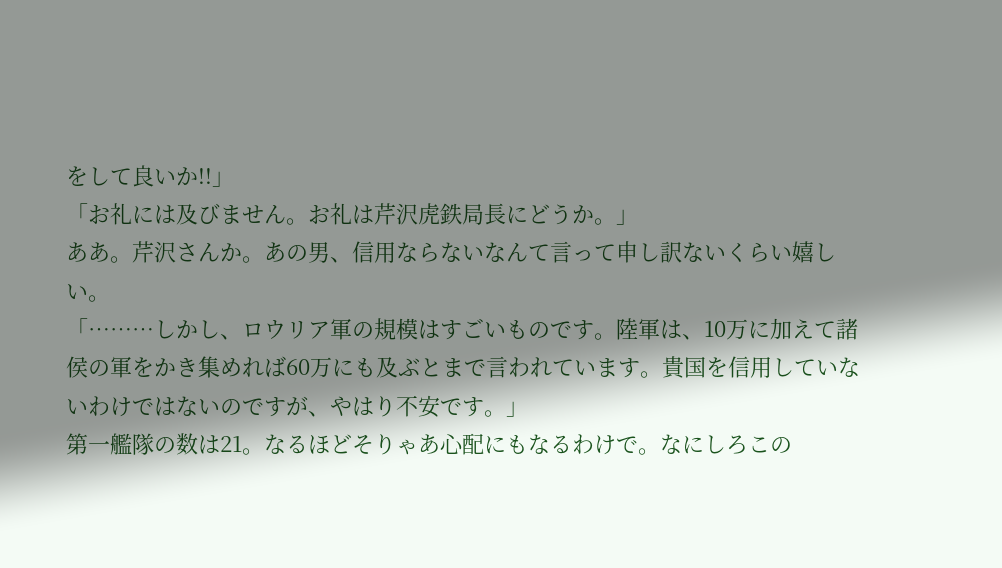をして良いか!!」
「お礼には及びません。お礼は芹沢虎鉄局長にどうか。」
ああ。芹沢さんか。あの男、信用ならないなんて言って申し訳ないくらい嬉しい。
「………しかし、ロウリア軍の規模はすごいものです。陸軍は、10万に加えて諸侯の軍をかき集めれば60万にも及ぶとまで言われています。貴国を信用していないわけではないのですが、やはり不安です。」
第一艦隊の数は21。なるほどそりゃあ心配にもなるわけで。なにしろこの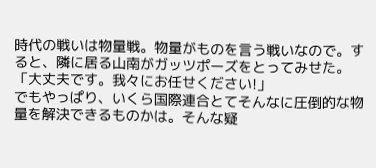時代の戦いは物量戦。物量がものを言う戦いなので。すると、隣に居る山南がガッツポーズをとってみせた。
「大丈夫です。我々にお任せください!」
でもやっぱり、いくら国際連合とてそんなに圧倒的な物量を解決できるものかは。そんな疑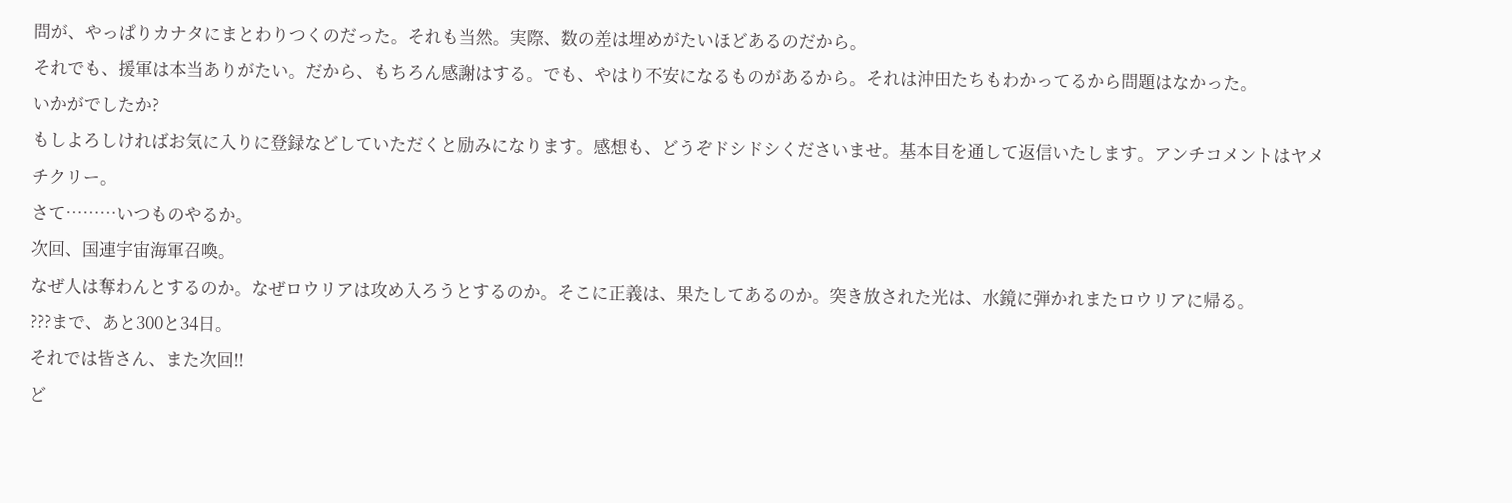問が、やっぱりカナタにまとわりつくのだった。それも当然。実際、数の差は埋めがたいほどあるのだから。
それでも、援軍は本当ありがたい。だから、もちろん感謝はする。でも、やはり不安になるものがあるから。それは沖田たちもわかってるから問題はなかった。
いかがでしたか?
もしよろしければお気に入りに登録などしていただくと励みになります。感想も、どうぞドシドシくださいませ。基本目を通して返信いたします。アンチコメントはヤメチクリー。
さて………いつものやるか。
次回、国連宇宙海軍召喚。
なぜ人は奪わんとするのか。なぜロウリアは攻め入ろうとするのか。そこに正義は、果たしてあるのか。突き放された光は、水鏡に弾かれまたロウリアに帰る。
???まで、あと300と34日。
それでは皆さん、また次回!!
ど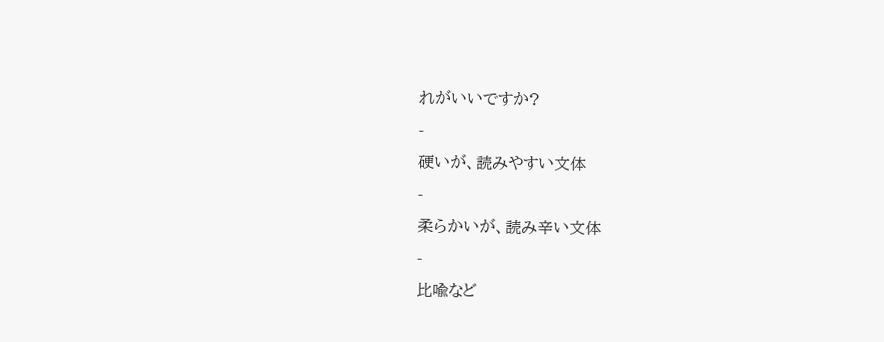れがいいですか?
-
硬いが、読みやすい文体
-
柔らかいが、読み辛い文体
-
比喩など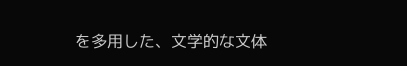を多用した、文学的な文体